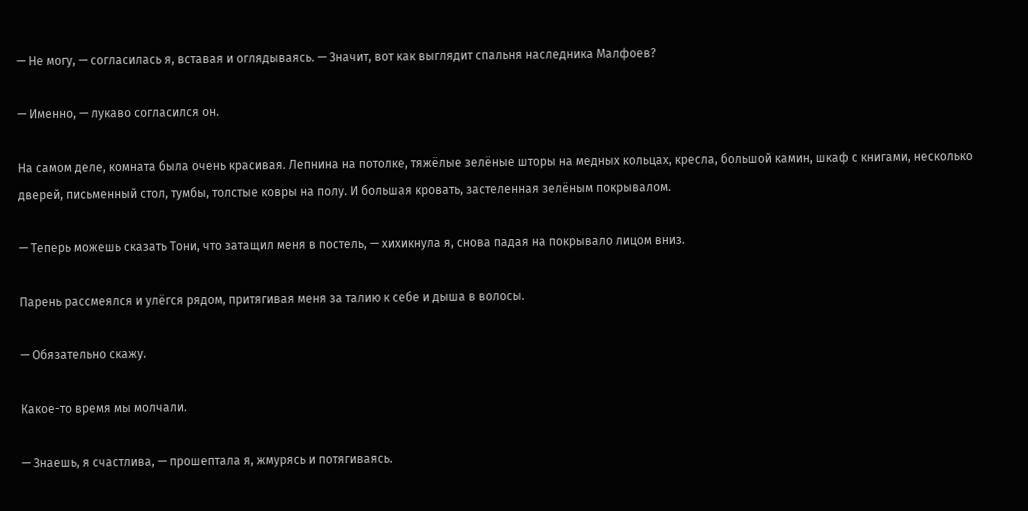— Не могу, — согласилась я, вставая и оглядываясь. — Значит, вот как выглядит спальня наследника Малфоев?

— Именно, — лукаво согласился он.

На самом деле, комната была очень красивая. Лепнина на потолке, тяжёлые зелёные шторы на медных кольцах, кресла, большой камин, шкаф с книгами, несколько дверей, письменный стол, тумбы, толстые ковры на полу. И большая кровать, застеленная зелёным покрывалом.

— Теперь можешь сказать Тони, что затащил меня в постель, — хихикнула я, снова падая на покрывало лицом вниз.

Парень рассмеялся и улёгся рядом, притягивая меня за талию к себе и дыша в волосы.

— Обязательно скажу.

Какое-то время мы молчали.

— Знаешь, я счастлива, — прошептала я, жмурясь и потягиваясь.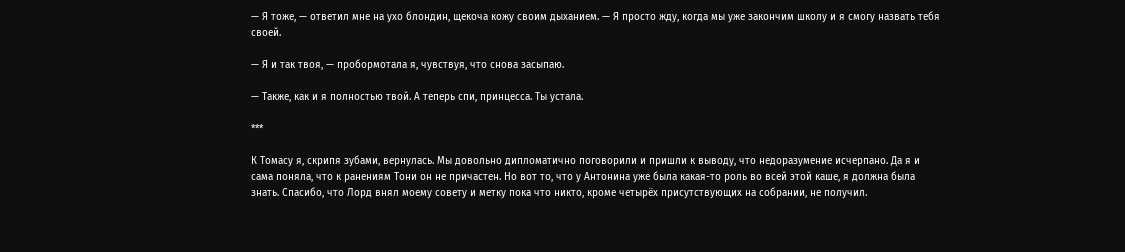— Я тоже, — ответил мне на ухо блондин, щекоча кожу своим дыханием. — Я просто жду, когда мы уже закончим школу и я смогу назвать тебя своей.

— Я и так твоя, — пробормотала я, чувствуя, что снова засыпаю.

— Также, как и я полностью твой. А теперь спи, принцесса. Ты устала.

***

К Томасу я, скрипя зубами, вернулась. Мы довольно дипломатично поговорили и пришли к выводу, что недоразумение исчерпано. Да я и сама поняла, что к ранениям Тони он не причастен. Но вот то, что у Антонина уже была какая-то роль во всей этой каше, я должна была знать. Спасибо, что Лорд внял моему совету и метку пока что никто, кроме четырёх присутствующих на собрании, не получил.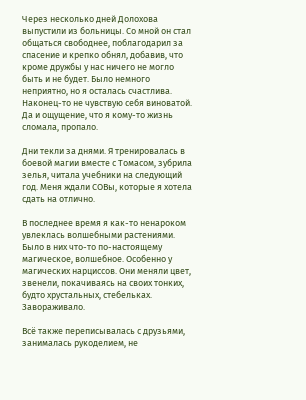Через несколько дней Долохова выпустили из больницы. Со мной он стал общаться свободнее, поблагодарил за спасение и крепко обнял, добавив, что кроме дружбы у нас ничего не могло быть и не будет. Было немного неприятно, но я осталась счастлива. Наконец-то не чувствую себя виноватой. Да и ощущение, что я кому-то жизнь сломала, пропало.

Дни текли за днями. Я тренировалась в боевой магии вместе с Томасом, зубрила зелья, читала учебники на следующий год. Меня ждали СОВы, которые я хотела сдать на отлично.

В последнее время я как-то ненароком увлеклась волшебными растениями. Было в них что-то по-настоящему магическое, волшебное. Особенно у магических нарциссов. Они меняли цвет, звенели, покачиваясь на своих тонких, будто хрустальных, стебельках. Завораживало.

Всё также переписывалась с друзьями, занималась рукоделием, не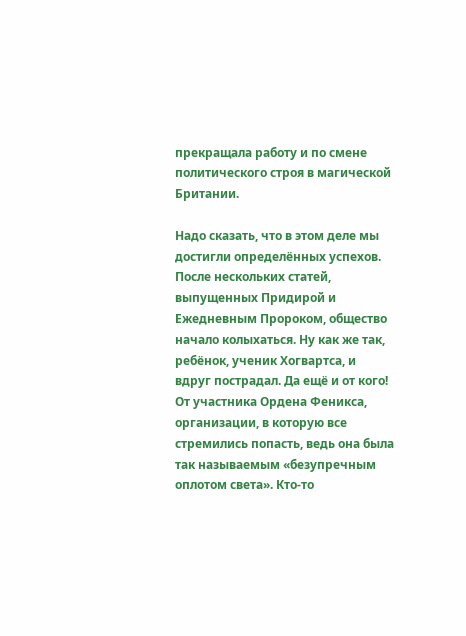прекращала работу и по смене политического строя в магической Британии.

Надо сказать, что в этом деле мы достигли определённых успехов. После нескольких статей, выпущенных Придирой и Ежедневным Пророком, общество начало колыхаться. Ну как же так, ребёнок, ученик Хогвартса, и вдруг пострадал. Да ещё и от кого! От участника Ордена Феникса, организации, в которую все стремились попасть, ведь она была так называемым «безупречным оплотом света». Кто-то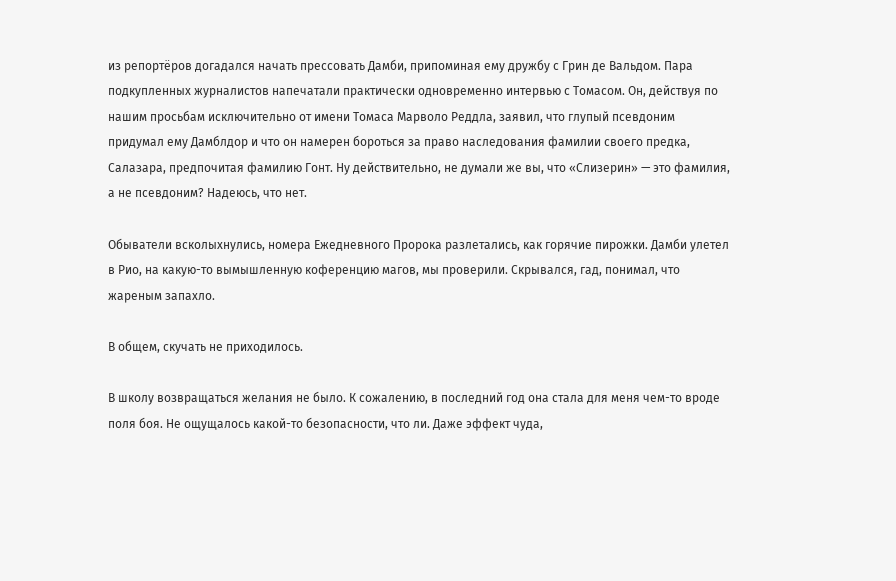из репортёров догадался начать прессовать Дамби, припоминая ему дружбу с Грин де Вальдом. Пара подкупленных журналистов напечатали практически одновременно интервью с Томасом. Он, действуя по нашим просьбам исключительно от имени Томаса Марволо Реддла, заявил, что глупый псевдоним придумал ему Дамблдор и что он намерен бороться за право наследования фамилии своего предка, Салазара, предпочитая фамилию Гонт. Ну действительно, не думали же вы, что «Слизерин» — это фамилия, а не псевдоним? Надеюсь, что нет.

Обыватели всколыхнулись, номера Ежедневного Пророка разлетались, как горячие пирожки. Дамби улетел в Рио, на какую-то вымышленную коференцию магов, мы проверили. Скрывался, гад, понимал, что жареным запахло.

В общем, скучать не приходилось.

В школу возвращаться желания не было. К сожалению, в последний год она стала для меня чем-то вроде поля боя. Не ощущалось какой-то безопасности, что ли. Даже эффект чуда,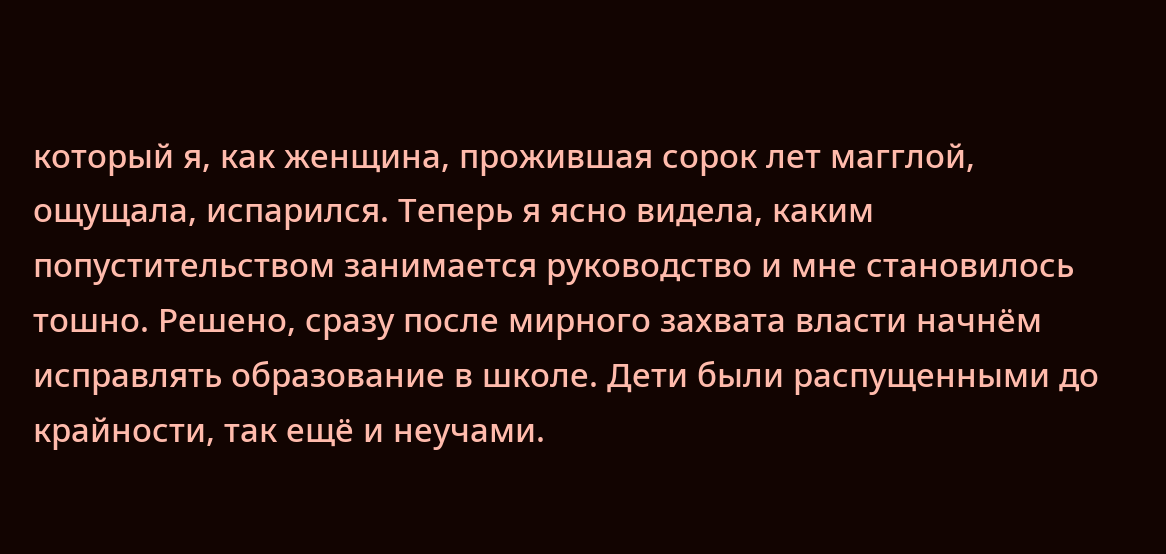который я, как женщина, прожившая сорок лет магглой, ощущала, испарился. Теперь я ясно видела, каким попустительством занимается руководство и мне становилось тошно. Решено, сразу после мирного захвата власти начнём исправлять образование в школе. Дети были распущенными до крайности, так ещё и неучами.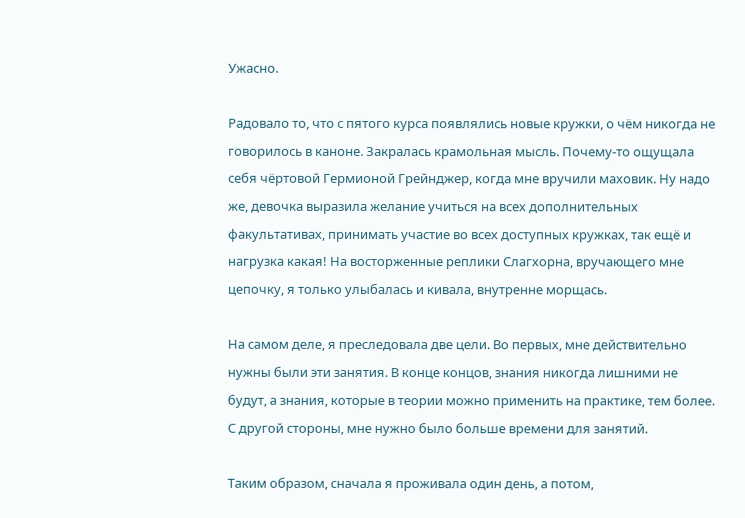Ужасно.

Радовало то, что с пятого курса появлялись новые кружки, о чём никогда не говорилось в каноне. Закралась крамольная мысль. Почему-то ощущала себя чёртовой Гермионой Грейнджер, когда мне вручили маховик. Ну надо же, девочка выразила желание учиться на всех дополнительных факультативах, принимать участие во всех доступных кружках, так ещё и нагрузка какая! На восторженные реплики Слагхорна, вручающего мне цепочку, я только улыбалась и кивала, внутренне морщась.

На самом деле, я преследовала две цели. Во первых, мне действительно нужны были эти занятия. В конце концов, знания никогда лишними не будут, а знания, которые в теории можно применить на практике, тем более. С другой стороны, мне нужно было больше времени для занятий.

Таким образом, сначала я проживала один день, а потом,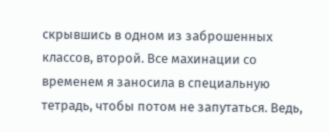скрывшись в одном из заброшенных классов, второй. Все махинации со временем я заносила в специальную тетрадь, чтобы потом не запутаться. Ведь,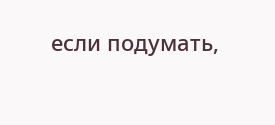если подумать,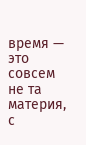время — это совсем не та материя, с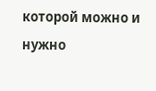которой можно и нужно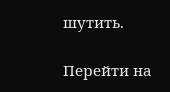шутить.

Перейти на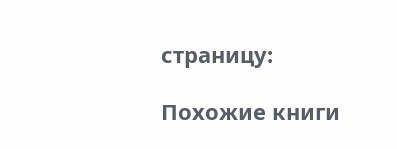страницу:

Похожие книги